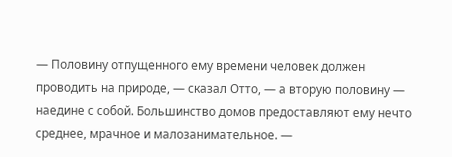— Половину отпущенного ему времени человек должен проводить на природе, — сказал Отто, — а вторую половину — наедине с собой. Большинство домов предоставляют ему нечто среднее, мрачное и малозанимательное. —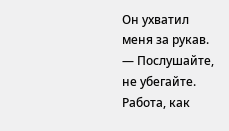Он ухватил меня за рукав. — Послушайте, не убегайте. Работа, как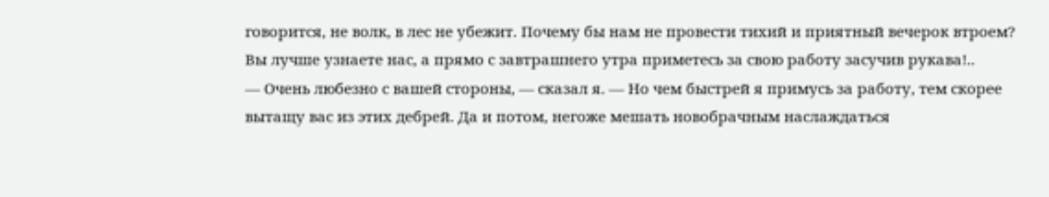говорится, не волк, в лес не убежит. Почему бы нам не провести тихий и приятный вечерок втроем? Вы лучше узнаете нас, а прямо с завтрашнего утра приметесь за свою работу засучив рукава!..
— Очень любезно с вашей стороны, — сказал я. — Но чем быстрей я примусь за работу, тем скорее вытащу вас из этих дебрей. Да и потом, негоже мешать новобрачным наслаждаться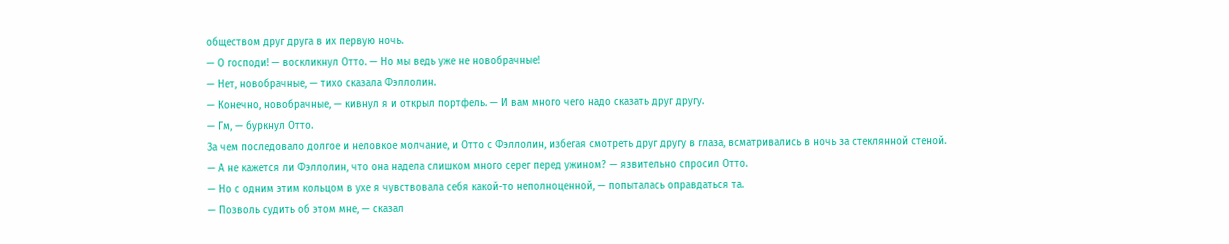обществом друг друга в их первую ночь.
— О господи! — воскликнул Отто. — Но мы ведь уже не новобрачные!
— Нет, новобрачные, — тихо сказала Фэллолин.
— Конечно, новобрачные, — кивнул я и открыл портфель. — И вам много чего надо сказать друг другу.
— Гм, — буркнул Отто.
За чем последовало долгое и неловкое молчание, и Отто с Фэллолин, избегая смотреть друг другу в глаза, всматривались в ночь за стеклянной стеной.
— А не кажется ли Фэллолин, что она надела слишком много серег перед ужином? — язвительно спросил Отто.
— Но с одним этим кольцом в ухе я чувствовала себя какой-то неполноценной, — попыталась оправдаться та.
— Позволь судить об этом мне, — сказал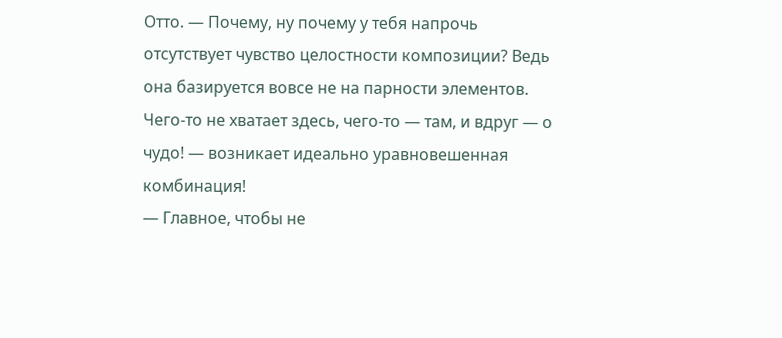Отто. — Почему, ну почему у тебя напрочь отсутствует чувство целостности композиции? Ведь она базируется вовсе не на парности элементов. Чего-то не хватает здесь, чего-то — там, и вдруг — о чудо! — возникает идеально уравновешенная комбинация!
— Главное, чтобы не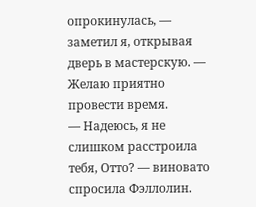опрокинулась, — заметил я, открывая дверь в мастерскую. — Желаю приятно провести время.
— Надеюсь, я не слишком расстроила тебя, Отто? — виновато спросила Фэллолин.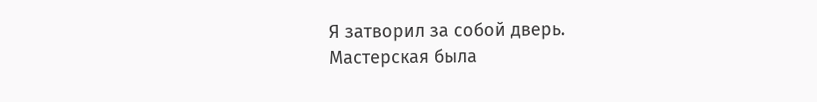Я затворил за собой дверь.
Мастерская была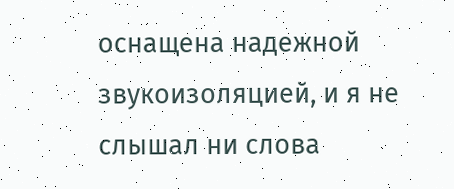оснащена надежной звукоизоляцией, и я не слышал ни слова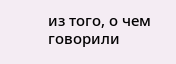из того, о чем говорили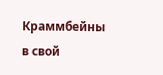Краммбейны в свой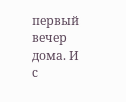первый вечер дома. И с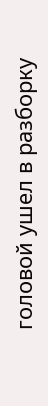головой ушел в разборку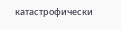катастрофически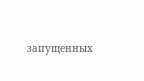запущенных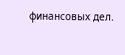финансовых дел.